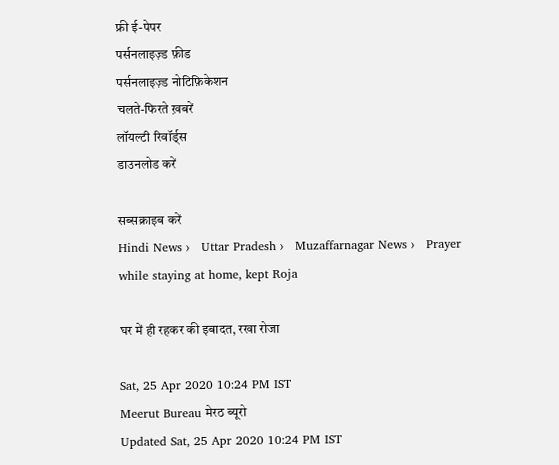फ्री ई-पेपर
पर्सनलाइज़्ड फ़ीड
पर्सनलाइज़्ड नोटिफ़िकेशन
चलते-फिरते ख़बरें
लॉयल्टी रिवॉर्ड्स
डाउनलोड करें

सब्सक्राइब करें
Hindi News ›   Uttar Pradesh ›   Muzaffarnagar News ›   Prayer while staying at home, kept Roja

घर में ही रहकर की इबादत, रखा रोजा

Sat, 25 Apr 2020 10:24 PM IST
Meerut Bureau मेरठ ब्यूरो
Updated Sat, 25 Apr 2020 10:24 PM IST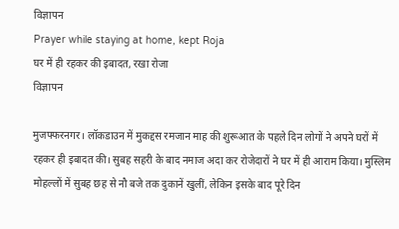विज्ञापन
Prayer while staying at home, kept Roja
घर में ही रहकर की इबादत, रखा रोजा
विज्ञापन

मुजफ्फरनगर। लॉकडाउन में मुकद्दस रमजान माह की शुरूआत के पहले दिन लोगों ने अपने घरों में रहकर ही इबादत की। सुबह सहरी के बाद नमाज अदा कर रोजेदारों ने घर में ही आराम किया। मुस्लिम मोहल्लों में सुबह छह से नौ बजे तक दुकानें खुलीं, लेकिन इसके बाद पूरे दिन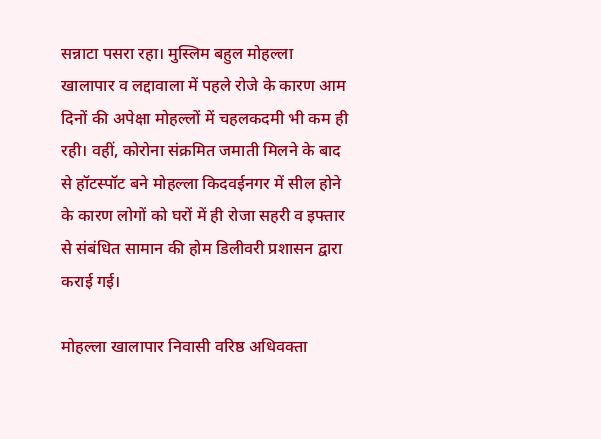सन्नाटा पसरा रहा। मुस्लिम बहुल मोहल्ला खालापार व लद्दावाला में पहले रोजे के कारण आम दिनों की अपेक्षा मोहल्लों में चहलकदमी भी कम ही रही। वहीं, कोरोना संक्रमित जमाती मिलने के बाद से हॉटस्पॉट बने मोहल्ला किदवईनगर में सील होने के कारण लोगों को घरों में ही रोजा सहरी व इफ्तार से संबंधित सामान की होम डिलीवरी प्रशासन द्वारा कराई गई।

मोहल्ला खालापार निवासी वरिष्ठ अधिवक्ता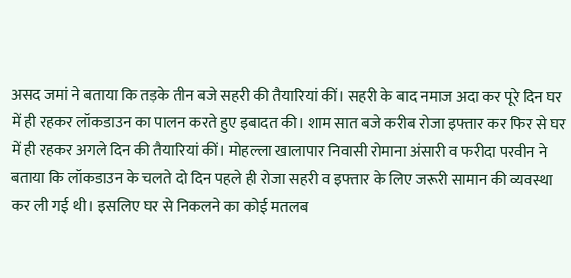असद जमां ने बताया कि तड़के तीन बजे सहरी की तैयारियां कीं। सहरी के बाद नमाज अदा कर पूरे दिन घर में ही रहकर लॉकडाउन का पालन करते हुए इबादत की। शाम सात बजे करीब रोजा इफ्तार कर फिर से घर में ही रहकर अगले दिन की तैयारियां कीं। मोहल्ला खालापार निवासी रोमाना अंसारी व फरीदा परवीन ने बताया कि लॉकडाउन के चलते दो दिन पहले ही रोजा सहरी व इफ्तार के लिए जरूरी सामान की व्यवस्था कर ली गई थी। इसलिए घर से निकलने का कोई मतलब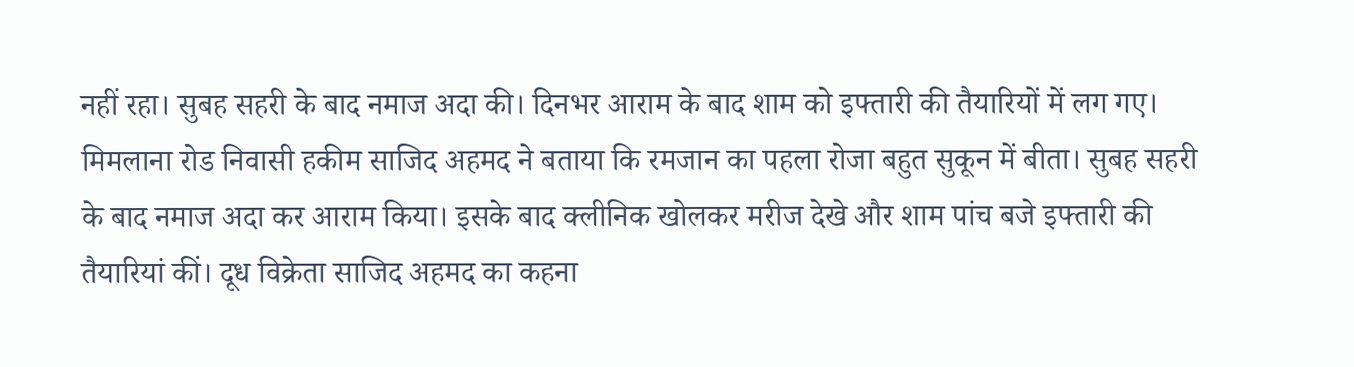नहीं रहा। सुबह सहरी के बाद नमाज अदा की। दिनभर आराम के बाद शाम को इफ्तारी की तैयारियों में लग गए। मिमलाना रोड निवासी हकीम साजिद अहमद ने बताया कि रमजान का पहला रोजा बहुत सुकून में बीता। सुबह सहरी के बाद नमाज अदा कर आराम किया। इसके बाद क्लीनिक खोलकर मरीज देखे और शाम पांच बजे इफ्तारी की तैयारियां कीं। दूध विक्रेता साजिद अहमद का कहना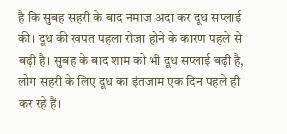है कि सुबह सहरी के बाद नमाज अदा कर दूध सप्लाई की। दूध की खपत पहला रोजा होने के कारण पहले से बढ़ी है। सुबह के बाद शाम को भी दूध सप्लाई बढ़ी है, लोग सहरी के लिए दूध का इंतजाम एक दिन पहले ही कर रहे हैं।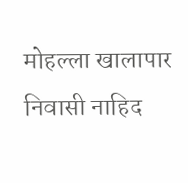मोहल्ला खालापार निवासी नाहिद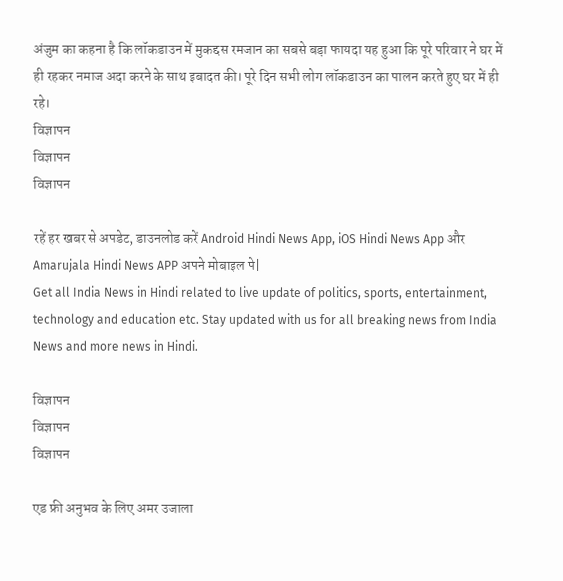अंजुम का कहना है कि लॉकडाउन में मुकद्दस रमजान का सबसे बड़ा फायदा यह हुआ कि पूरे परिवार ने घर में ही रहकर नमाज अदा करने के साथ इबादत की। पूरे दिन सभी लोग लॉकडाउन का पालन करते हुए घर में ही रहे।
विज्ञापन
विज्ञापन
विज्ञापन

रहें हर खबर से अपडेट, डाउनलोड करें Android Hindi News App, iOS Hindi News App और Amarujala Hindi News APP अपने मोबाइल पे|
Get all India News in Hindi related to live update of politics, sports, entertainment, technology and education etc. Stay updated with us for all breaking news from India News and more news in Hindi.

विज्ञापन
विज्ञापन
विज्ञापन

एड फ्री अनुभव के लिए अमर उजाला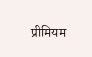प्रीमियम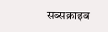सब्सक्राइब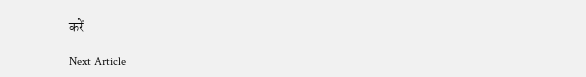करें

Next Article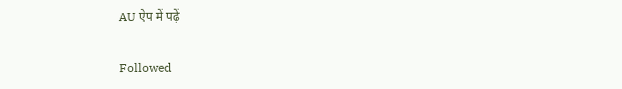AU ऐप में पढ़ें

Followed